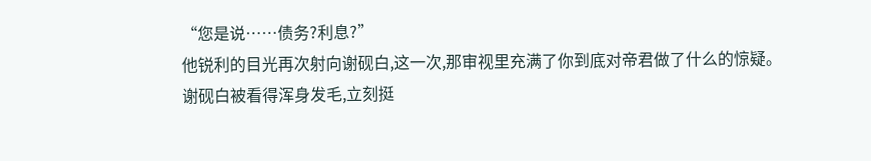“您是说……债务?利息?”
他锐利的目光再次射向谢砚白,这一次,那审视里充满了你到底对帝君做了什么的惊疑。
谢砚白被看得浑身发毛,立刻挺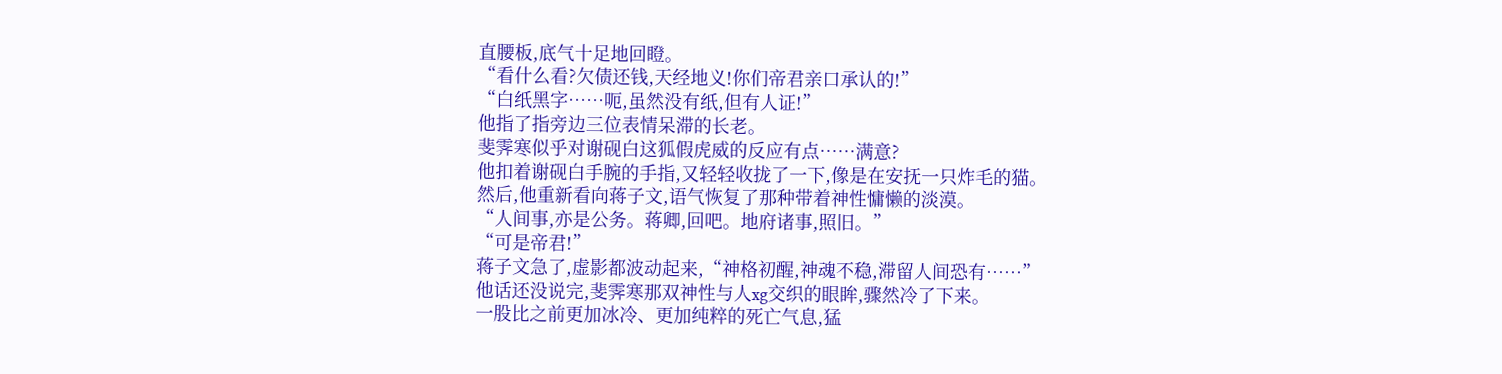直腰板,底气十足地回瞪。
“看什么看?欠债还钱,天经地义!你们帝君亲口承认的!”
“白纸黑字……呃,虽然没有纸,但有人证!”
他指了指旁边三位表情呆滞的长老。
斐霁寒似乎对谢砚白这狐假虎威的反应有点……满意?
他扣着谢砚白手腕的手指,又轻轻收拢了一下,像是在安抚一只炸毛的猫。
然后,他重新看向蒋子文,语气恢复了那种带着神性慵懒的淡漠。
“人间事,亦是公务。蒋卿,回吧。地府诸事,照旧。”
“可是帝君!”
蒋子文急了,虚影都波动起来,“神格初醒,神魂不稳,滞留人间恐有……”
他话还没说完,斐霁寒那双神性与人xg交织的眼眸,骤然冷了下来。
一股比之前更加冰冷、更加纯粹的死亡气息,猛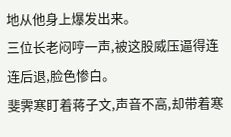地从他身上爆发出来。
三位长老闷哼一声,被这股威压逼得连连后退,脸色惨白。
斐霁寒盯着蒋子文,声音不高,却带着寒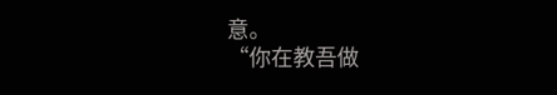意。
“你在教吾做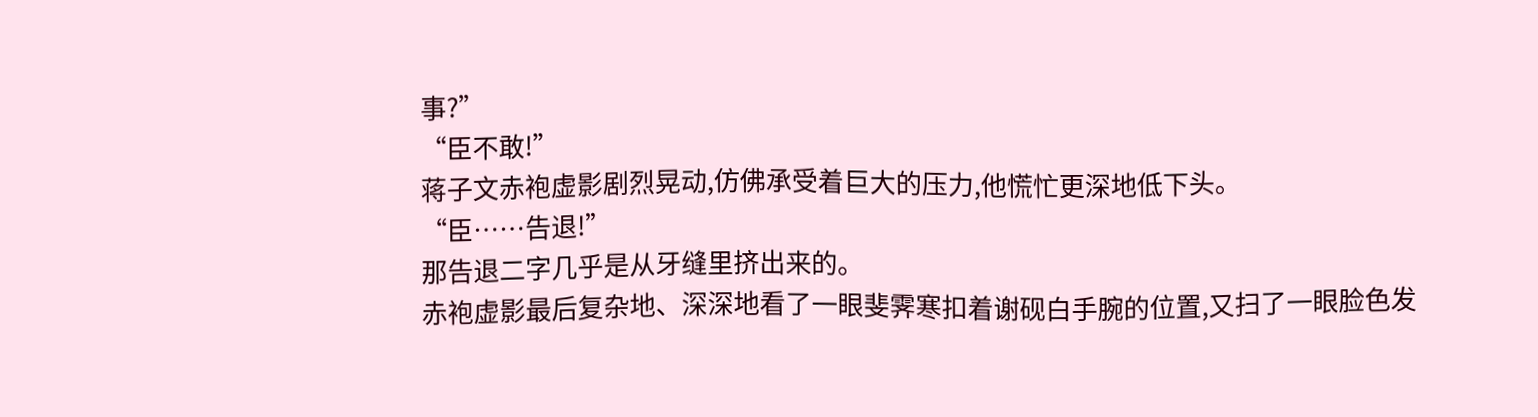事?”
“臣不敢!”
蒋子文赤袍虚影剧烈晃动,仿佛承受着巨大的压力,他慌忙更深地低下头。
“臣……告退!”
那告退二字几乎是从牙缝里挤出来的。
赤袍虚影最后复杂地、深深地看了一眼斐霁寒扣着谢砚白手腕的位置,又扫了一眼脸色发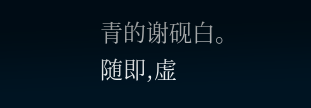青的谢砚白。
随即,虚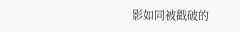影如同被戳破的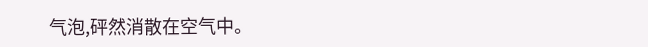气泡,砰然消散在空气中。